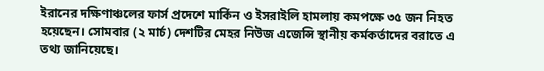ইরানের দক্ষিণাঞ্চলের ফার্স প্রদেশে মার্কিন ও ইসরাইলি হামলায় কমপক্ষে ৩৫ জন নিহত হয়েছেন। সোমবার (২ মার্চ) দেশটির মেহর নিউজ এজেন্সি স্থানীয় কর্মকর্তাদের বরাতে এ তথ্য জানিয়েছে।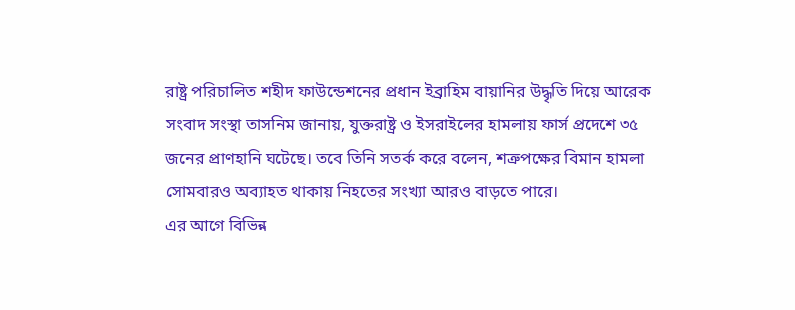রাষ্ট্র পরিচালিত শহীদ ফাউন্ডেশনের প্রধান ইব্রাহিম বায়ানির উদ্ধৃতি দিয়ে আরেক সংবাদ সংস্থা তাসনিম জানায়, যুক্তরাষ্ট্র ও ইসরাইলের হামলায় ফার্স প্রদেশে ৩৫ জনের প্রাণহানি ঘটেছে। তবে তিনি সতর্ক করে বলেন, শত্রুপক্ষের বিমান হামলা সোমবারও অব্যাহত থাকায় নিহতের সংখ্যা আরও বাড়তে পারে।
এর আগে বিভিন্ন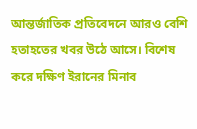আন্তর্জাতিক প্রতিবেদনে আরও বেশি হতাহতের খবর উঠে আসে। বিশেষ করে দক্ষিণ ইরানের মিনাব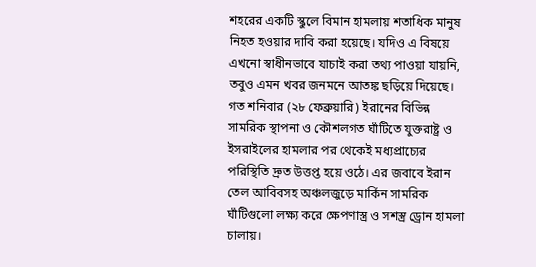শহরের একটি স্কুলে বিমান হামলায় শতাধিক মানুষ নিহত হওয়ার দাবি করা হয়েছে। যদিও এ বিষয়ে এখনো স্বাধীনভাবে যাচাই করা তথ্য পাওয়া যায়নি, তবুও এমন খবর জনমনে আতঙ্ক ছড়িয়ে দিয়েছে।
গত শনিবার (২৮ ফেব্রুয়ারি) ইরানের বিভিন্ন সামরিক স্থাপনা ও কৌশলগত ঘাঁটিতে যুক্তরাষ্ট্র ও ইসরাইলের হামলার পর থেকেই মধ্যপ্রাচ্যের পরিস্থিতি দ্রুত উত্তপ্ত হয়ে ওঠে। এর জবাবে ইরান তেল আবিবসহ অঞ্চলজুড়ে মার্কিন সামরিক ঘাঁটিগুলো লক্ষ্য করে ক্ষেপণাস্ত্র ও সশস্ত্র ড্রোন হামলা চালায়।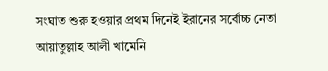সংঘাত শুরু হওয়ার প্রথম দিনেই ইরানের সর্বোচ্চ নেতা আয়াতুল্লাহ আলী খামেনি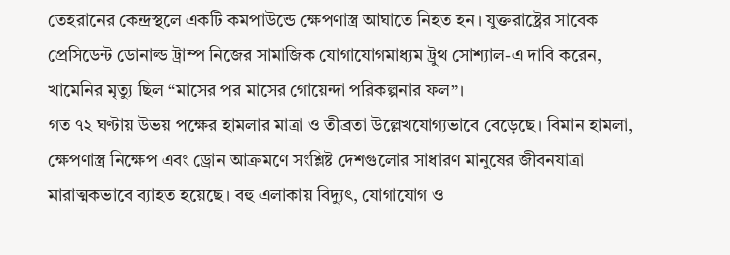তেহরানের কেন্দ্রস্থলে একটি কমপাউন্ডে ক্ষেপণাস্ত্র আঘাতে নিহত হন। যুক্তরাষ্ট্রের সাবেক প্রেসিডেন্ট ডোনাল্ড ট্রাম্প নিজের সামাজিক যোগাযোগমাধ্যম ট্রুথ সোশ্যাল-এ দাবি করেন, খামেনির মৃত্যু ছিল “মাসের পর মাসের গোয়েন্দা পরিকল্পনার ফল”।
গত ৭২ ঘণ্টায় উভয় পক্ষের হামলার মাত্রা ও তীব্রতা উল্লেখযোগ্যভাবে বেড়েছে। বিমান হামলা, ক্ষেপণাস্ত্র নিক্ষেপ এবং ড্রোন আক্রমণে সংশ্লিষ্ট দেশগুলোর সাধারণ মানুষের জীবনযাত্রা মারাত্মকভাবে ব্যাহত হয়েছে। বহু এলাকায় বিদ্যুৎ, যোগাযোগ ও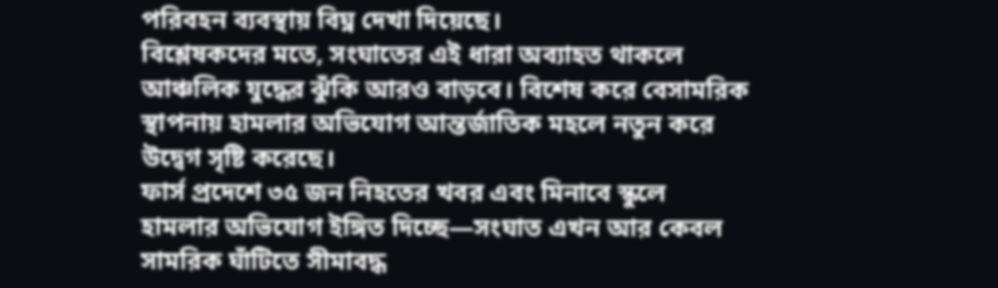পরিবহন ব্যবস্থায় বিঘ্ন দেখা দিয়েছে।
বিশ্লেষকদের মতে, সংঘাতের এই ধারা অব্যাহত থাকলে আঞ্চলিক যুদ্ধের ঝুঁকি আরও বাড়বে। বিশেষ করে বেসামরিক স্থাপনায় হামলার অভিযোগ আন্তর্জাতিক মহলে নতুন করে উদ্বেগ সৃষ্টি করেছে।
ফার্স প্রদেশে ৩৫ জন নিহতের খবর এবং মিনাবে স্কুলে হামলার অভিযোগ ইঙ্গিত দিচ্ছে—সংঘাত এখন আর কেবল সামরিক ঘাঁটিতে সীমাবদ্ধ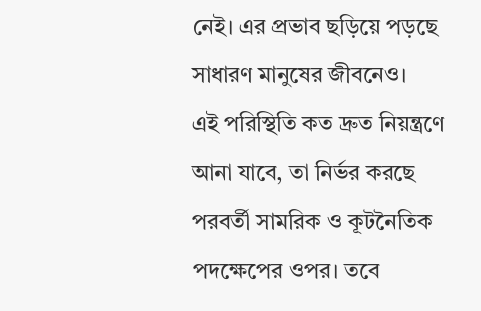নেই। এর প্রভাব ছড়িয়ে পড়ছে সাধারণ মানুষের জীবনেও।
এই পরিস্থিতি কত দ্রুত নিয়ন্ত্রণে আনা যাবে, তা নির্ভর করছে পরবর্তী সামরিক ও কূটনৈতিক পদক্ষেপের ওপর। তবে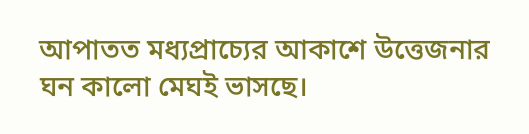আপাতত মধ্যপ্রাচ্যের আকাশে উত্তেজনার ঘন কালো মেঘই ভাসছে।